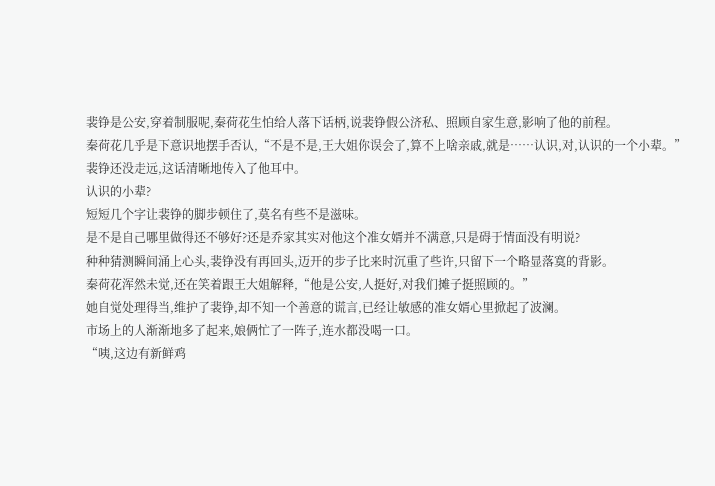裴铮是公安,穿着制服呢,秦荷花生怕给人落下话柄,说裴铮假公济私、照顾自家生意,影响了他的前程。
秦荷花几乎是下意识地摆手否认,“不是不是,王大姐你误会了,算不上啥亲戚,就是……认识,对,认识的一个小辈。”
裴铮还没走远,这话清晰地传入了他耳中。
认识的小辈?
短短几个字让裴铮的脚步顿住了,莫名有些不是滋味。
是不是自己哪里做得还不够好?还是乔家其实对他这个准女婿并不满意,只是碍于情面没有明说?
种种猜测瞬间涌上心头,裴铮没有再回头,迈开的步子比来时沉重了些许,只留下一个略显落寞的背影。
秦荷花浑然未觉,还在笑着跟王大姐解释,“他是公安,人挺好,对我们摊子挺照顾的。”
她自觉处理得当,维护了裴铮,却不知一个善意的谎言,已经让敏感的准女婿心里掀起了波澜。
市场上的人渐渐地多了起来,娘俩忙了一阵子,连水都没喝一口。
“咦,这边有新鲜鸡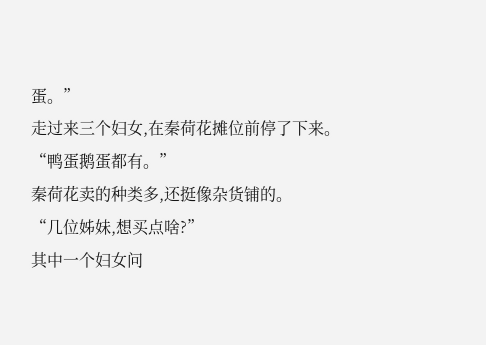蛋。”
走过来三个妇女,在秦荷花摊位前停了下来。
“鸭蛋鹅蛋都有。”
秦荷花卖的种类多,还挺像杂货铺的。
“几位姊妹,想买点啥?”
其中一个妇女问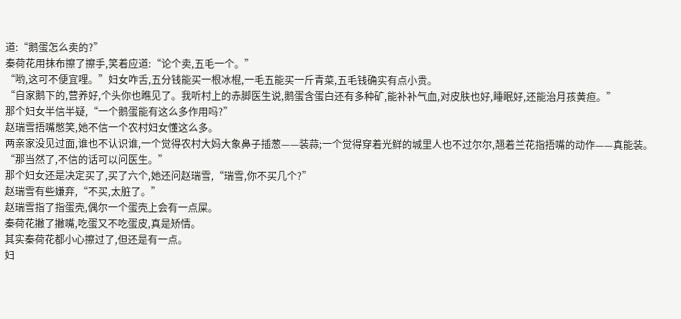道:“鹅蛋怎么卖的?”
秦荷花用抹布擦了擦手,笑着应道:“论个卖,五毛一个。”
“哟,这可不便宜哩。”妇女咋舌,五分钱能买一根冰棍,一毛五能买一斤青菜,五毛钱确实有点小贵。
“自家鹅下的,营养好,个头你也瞧见了。我听村上的赤脚医生说,鹅蛋含蛋白还有多种矿,能补补气血,对皮肤也好,睡眠好,还能治月孩黄疸。”
那个妇女半信半疑,“一个鹅蛋能有这么多作用吗?”
赵瑞雪捂嘴憋笑,她不信一个农村妇女懂这么多。
两亲家没见过面,谁也不认识谁,一个觉得农村大妈大象鼻子插葱——装蒜;一个觉得穿着光鲜的城里人也不过尔尔,翘着兰花指捂嘴的动作——真能装。
“那当然了,不信的话可以问医生。”
那个妇女还是决定买了,买了六个,她还问赵瑞雪,“瑞雪,你不买几个?”
赵瑞雪有些嫌弃,“不买,太脏了。”
赵瑞雪指了指蛋壳,偶尔一个蛋壳上会有一点屎。
秦荷花撇了撇嘴,吃蛋又不吃蛋皮,真是矫情。
其实秦荷花都小心擦过了,但还是有一点。
妇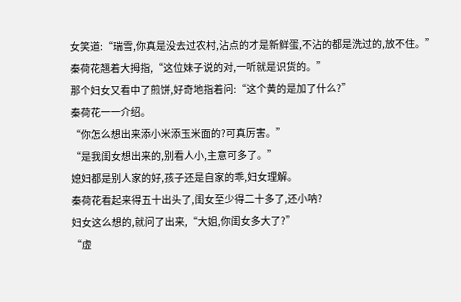女笑道:“瑞雪,你真是没去过农村,沾点的才是新鲜蛋,不沾的都是洗过的,放不住。”
秦荷花翘着大拇指,“这位妹子说的对,一听就是识货的。”
那个妇女又看中了煎饼,好奇地指着问:“这个黄的是加了什么?”
秦荷花一一介绍。
“你怎么想出来添小米添玉米面的?可真厉害。”
“是我闺女想出来的,别看人小,主意可多了。”
媳妇都是别人家的好,孩子还是自家的乖,妇女理解。
秦荷花看起来得五十出头了,闺女至少得二十多了,还小呐?
妇女这么想的,就问了出来,“大姐,你闺女多大了?”
“虚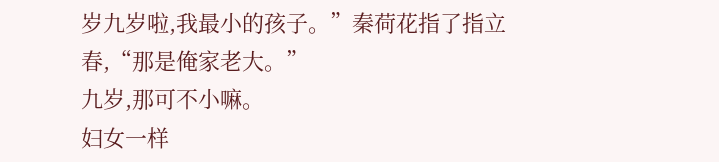岁九岁啦,我最小的孩子。”秦荷花指了指立春,“那是俺家老大。”
九岁,那可不小嘛。
妇女一样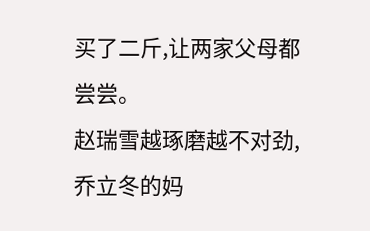买了二斤,让两家父母都尝尝。
赵瑞雪越琢磨越不对劲,乔立冬的妈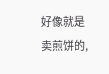好像就是卖煎饼的,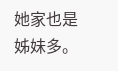她家也是姊妹多。